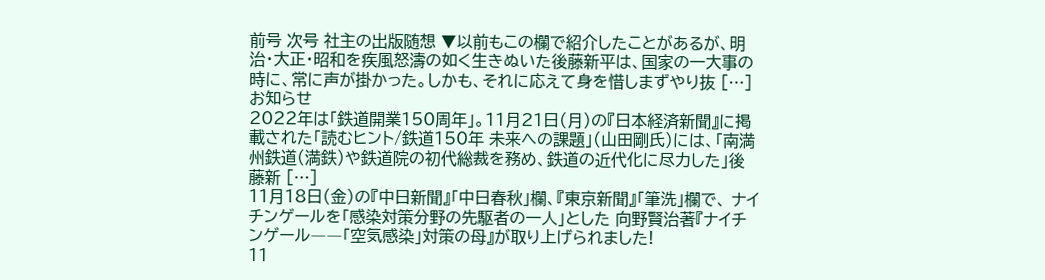前号 次号 社主の出版随想 ▼以前もこの欄で紹介したことがあるが、明治・大正・昭和を疾風怒濤の如く生きぬいた後藤新平は、国家の一大事の時に、常に声が掛かった。しかも、それに応えて身を惜しまずやり抜 […]
お知らせ
2022年は「鉄道開業150周年」。11月21日(月)の『日本経済新聞』に掲載された「読むヒント/鉄道150年 未来への課題」(山田剛氏)には、「南満州鉄道(満鉄)や鉄道院の初代総裁を務め、鉄道の近代化に尽力した」後藤新 […]
11月18日(金)の『中日新聞』「中日春秋」欄、『東京新聞』「筆洗」欄で、 ナイチンゲールを「感染対策分野の先駆者の一人」とした 向野賢治著『ナイチンゲール――「空気感染」対策の母』が取り上げられました!
11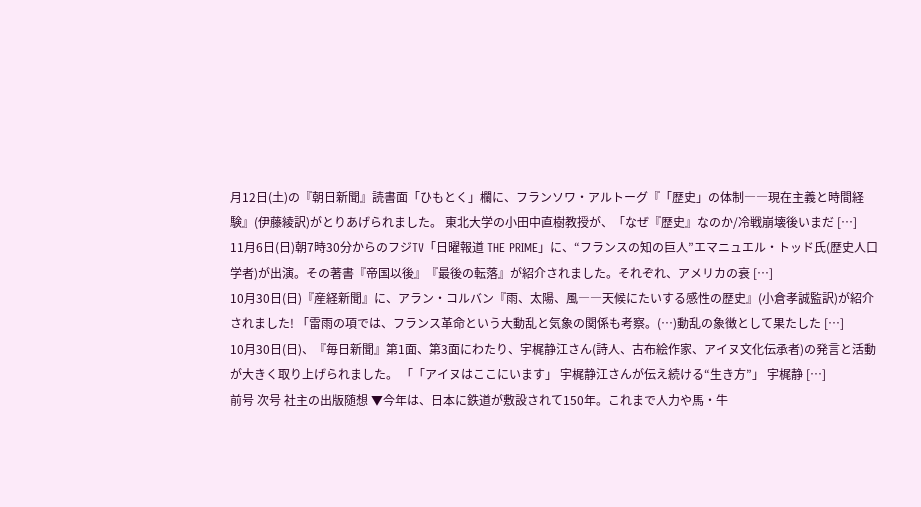月12日(土)の『朝日新聞』読書面「ひもとく」欄に、フランソワ・アルトーグ『「歴史」の体制――現在主義と時間経験』(伊藤綾訳)がとりあげられました。 東北大学の小田中直樹教授が、「なぜ『歴史』なのか/冷戦崩壊後いまだ […]
11月6日(日)朝7時30分からのフジTV「日曜報道 THE PRIME」に、“フランスの知の巨人”エマニュエル・トッド氏(歴史人口学者)が出演。その著書『帝国以後』『最後の転落』が紹介されました。それぞれ、アメリカの衰 […]
10月30日(日)『産経新聞』に、アラン・コルバン『雨、太陽、風――天候にたいする感性の歴史』(小倉孝誠監訳)が紹介されました! 「雷雨の項では、フランス革命という大動乱と気象の関係も考察。(…)動乱の象徴として果たした […]
10月30日(日)、『毎日新聞』第1面、第3面にわたり、宇梶静江さん(詩人、古布絵作家、アイヌ文化伝承者)の発言と活動が大きく取り上げられました。 「「アイヌはここにいます」 宇梶静江さんが伝え続ける“生き方”」 宇梶静 […]
前号 次号 社主の出版随想 ▼今年は、日本に鉄道が敷設されて150年。これまで人力や馬・牛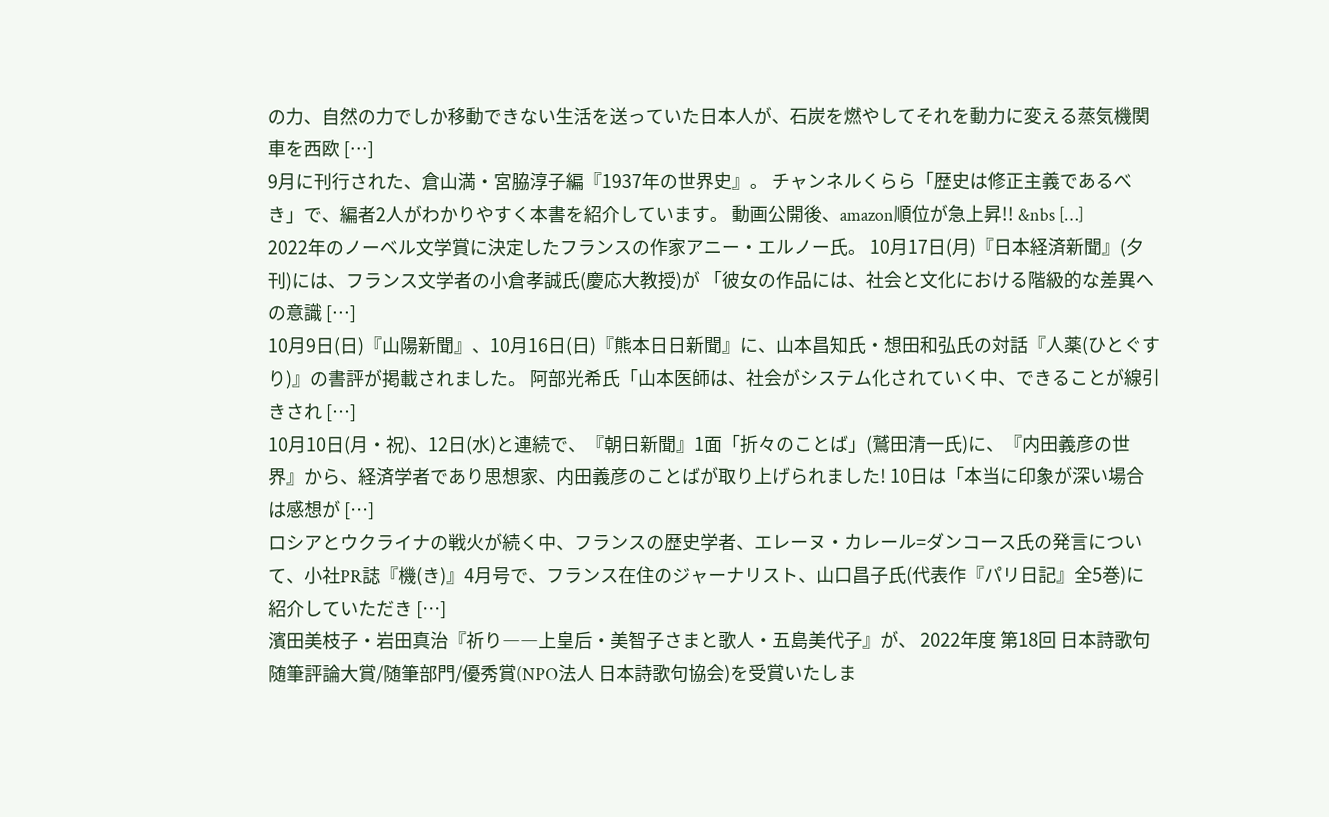の力、自然の力でしか移動できない生活を送っていた日本人が、石炭を燃やしてそれを動力に変える蒸気機関車を西欧 […]
9月に刊行された、倉山満・宮脇淳子編『1937年の世界史』。 チャンネルくらら「歴史は修正主義であるべき」で、編者2人がわかりやすく本書を紹介しています。 動画公開後、amazon順位が急上昇!! &nbs […]
2022年のノーベル文学賞に決定したフランスの作家アニー・エルノー氏。 10月17日(月)『日本経済新聞』(夕刊)には、フランス文学者の小倉孝誠氏(慶応大教授)が 「彼女の作品には、社会と文化における階級的な差異への意識 […]
10月9日(日)『山陽新聞』、10月16日(日)『熊本日日新聞』に、山本昌知氏・想田和弘氏の対話『人薬(ひとぐすり)』の書評が掲載されました。 阿部光希氏「山本医師は、社会がシステム化されていく中、できることが線引きされ […]
10月10日(月・祝)、12日(水)と連続で、『朝日新聞』1面「折々のことば」(鷲田清一氏)に、『内田義彦の世界』から、経済学者であり思想家、内田義彦のことばが取り上げられました! 10日は「本当に印象が深い場合は感想が […]
ロシアとウクライナの戦火が続く中、フランスの歴史学者、エレーヌ・カレール=ダンコース氏の発言について、小社PR誌『機(き)』4月号で、フランス在住のジャーナリスト、山口昌子氏(代表作『パリ日記』全5巻)に紹介していただき […]
濱田美枝子・岩田真治『祈り――上皇后・美智子さまと歌人・五島美代子』が、 2022年度 第18回 日本詩歌句随筆評論大賞/随筆部門/優秀賞(NPO法人 日本詩歌句協会)を受賞いたしま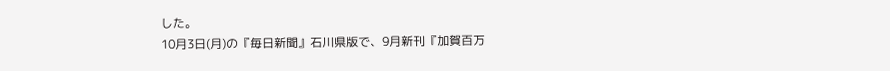した。
10月3日(月)の『毎日新聞』石川県版で、9月新刊『加賀百万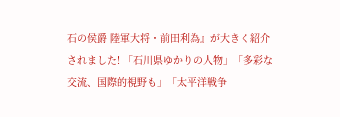石の侯爵 陸軍大将・前田利為』が大きく紹介されました! 「石川県ゆかりの人物」「多彩な交流、国際的視野も」「太平洋戦争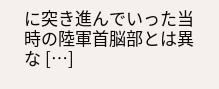に突き進んでいった当時の陸軍首脳部とは異な […]